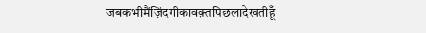जबकभीमैंज़िंदगीकावक़्तपिछलादेखतीहूँ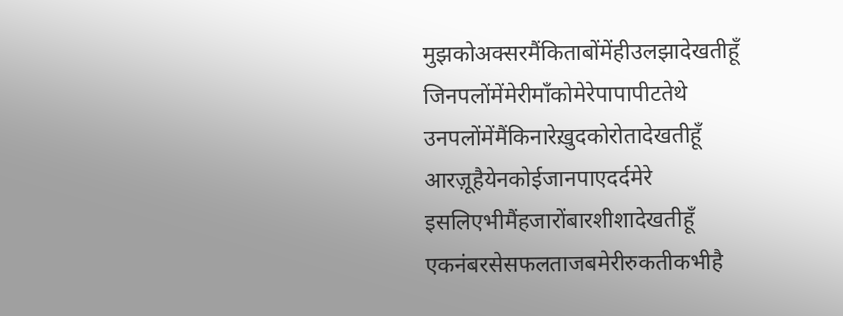मुझकोअक्सरमैंकिताबोंमेंहीउलझादेखतीहूँ
जिनपलोंमेंमेरीमाँकोमेरेपापापीटतेथे
उनपलोंमेंमैंकिनारेख़ुदकोरोतादेखतीहूँ
आरज़ूहैयेनकोईजानपाएदर्दमेरे
इसलिएभीमैंहजारोंबारशीशादेखतीहूँ
एकनंबरसेसफलताजबमेरीरुकतीकभीहै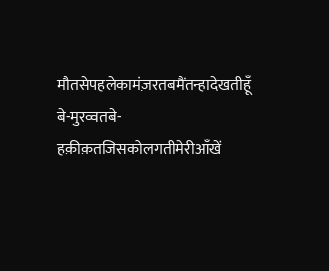मौतसेपहलेकामंज़रतबमैंतन्हादेखतीहूँ
बे-मुरव्वतबे-हक़ीक़तजिसकोलगतीमेरीआँखें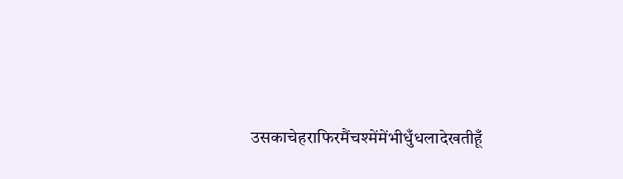उसकाचेहराफिरमैंचश्मेंमेंभीधुँधलादेखतीहूँ